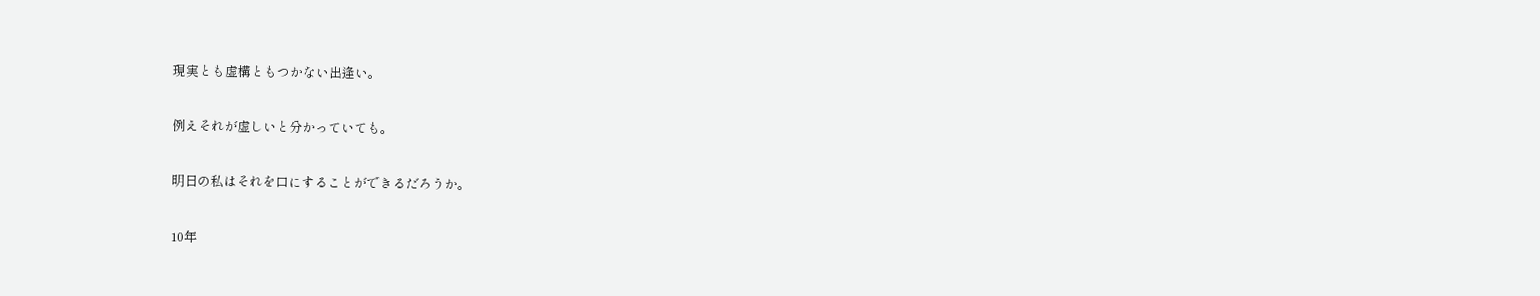現実とも虚構ともつかない出逢い。

例えそれが虚しいと分かっていても。

明日の私はそれを口にすることができるだろうか。

10年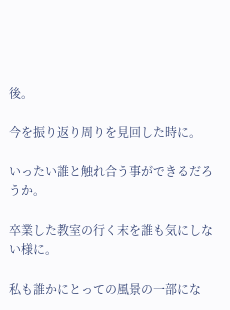後。

今を振り返り周りを見回した時に。

いったい誰と触れ合う事ができるだろうか。

卒業した教室の行く末を誰も気にしない様に。

私も誰かにとっての風景の一部にな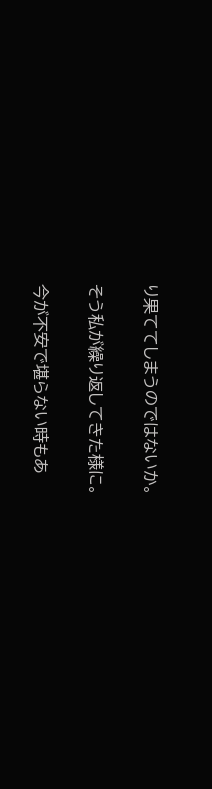り果ててしまうのではないか。

そう私が繰り返してきた様に。

今が不安で堪らない時もあ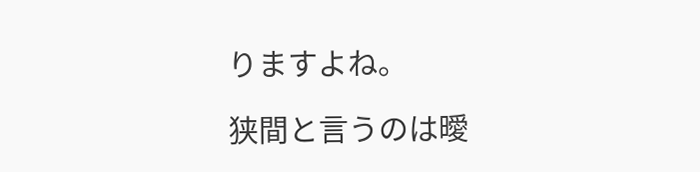りますよね。

狭間と言うのは曖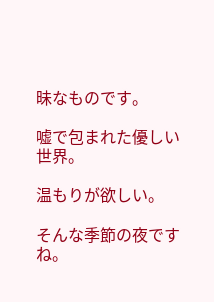昧なものです。

嘘で包まれた優しい世界。

温もりが欲しい。

そんな季節の夜ですね。